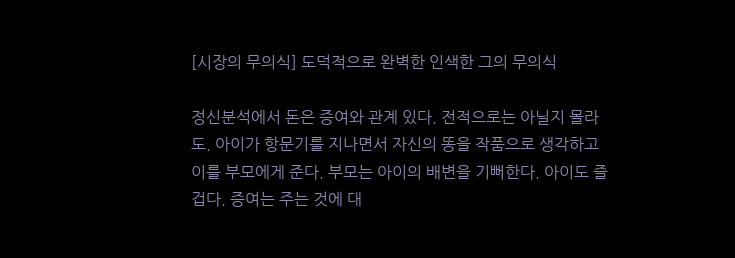[시장의 무의식] 도덕적으로 완벽한 인색한 그의 무의식

정신분석에서 돈은 증여와 관계 있다. 전적으로는 아닐지 몰라도. 아이가 항문기를 지나면서 자신의 똥을 작품으로 생각하고 이를 부모에게 준다. 부모는 아이의 배변을 기뻐한다. 아이도 즐겁다. 증여는 주는 것에 대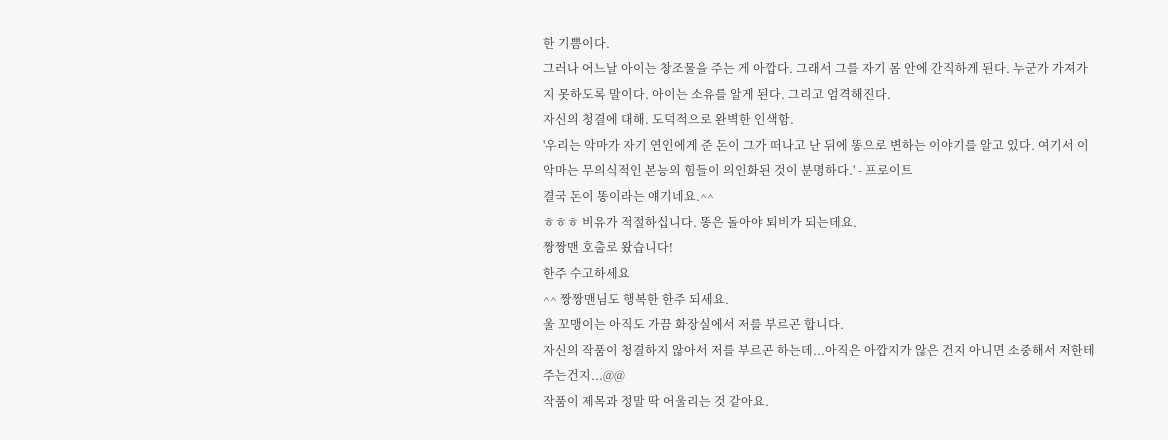한 기쁨이다.
그러나 어느날 아이는 창조물을 주는 게 아깝다. 그래서 그를 자기 몸 안에 간직하게 된다. 누군가 가져가지 못하도록 말이다. 아이는 소유를 알게 된다. 그리고 엄격해진다.
자신의 청결에 대해. 도덕적으로 완벽한 인색함.
'우리는 악마가 자기 연인에게 준 돈이 그가 떠나고 난 뒤에 똥으로 변하는 이야기를 알고 있다. 여기서 이 악마는 무의식적인 본능의 힘들이 의인화된 것이 분명하다.' - 프로이트
결국 돈이 똥이라는 얘기네요.^^
ㅎㅎㅎ 비유가 적절하십니다. 똥은 돌아야 퇴비가 되는데요.
짱짱맨 호출로 왔습니다!
한주 수고하세요
^^ 짱짱맨님도 행복한 한주 되세요.
울 꼬맹이는 아직도 가끔 화장실에서 저를 부르곤 합니다.
자신의 작품이 청결하지 않아서 저를 부르곤 하는데...아직은 아깝지가 않은 건지 아니면 소중해서 저한테 주는건지...@@
작품이 제목과 정말 딱 어울리는 것 같아요.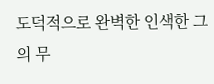도덕적으로 완벽한 인색한 그의 무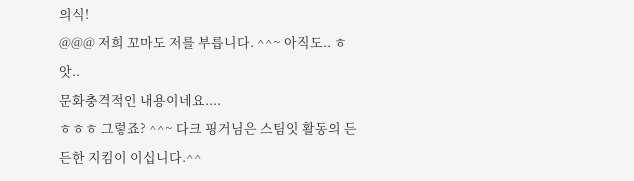의식!
@@@ 저희 꼬마도 저를 부릅니다. ^^~ 아직도.. ㅎ
앗..
문화충격적인 내용이네요....
ㅎㅎㅎ 그렇죠? ^^~ 다크 핑거님은 스팀잇 활동의 든든한 지킴이 이십니다.^^